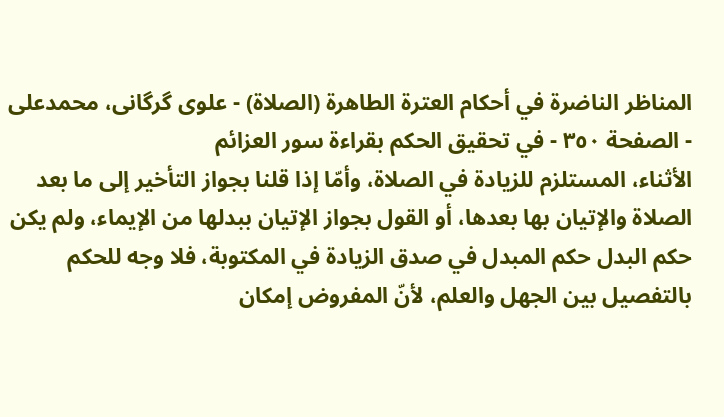المناظر الناضرة في أحکام العترة الطاهرة (الصلاة) - علوی گرگانی، محمدعلی - الصفحة ٣٥٠ - في تحقيق الحكم بقراءة سور العزائم
الأثناء، المستلزم للزيادة في الصلاة، وأمّا إذا قلنا بجواز التأخير إلى ما بعد الصلاة والإتيان بها بعدها، أو القول بجواز الإتيان ببدلها من الإيماء، ولم يكن حكم البدل حكم المبدل في صدق الزيادة في المكتوبة، فلا وجه للحكم بالتفصيل بين الجهل والعلم، لأنّ المفروض إمكان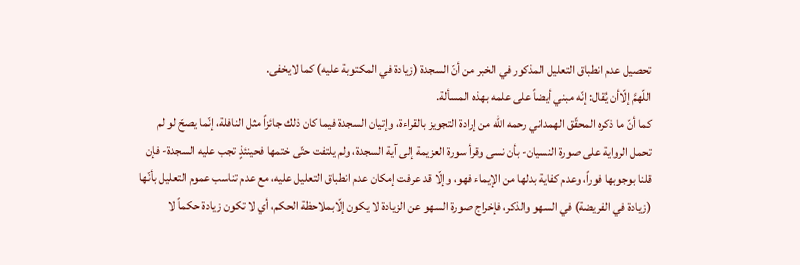تحصيل عدم انطباق التعليل المذكور في الخبر من أنّ السجدة (زيادة في المكتوبة عليه) كما لايخفى.
اللّهمَّ إلّاأن يُقال: إنّه مبني أيضاً على علمه بهذه المسألة.
كما أنّ ما ذكره المحقّق الهمداني رحمه الله من إرادة التجويز بالقراءة، وإتيان السجدة فيما كان ذلك جائزاً مثل النافلة، إنّما يصحّ لو لم تحمل الرواية على صورة النسيان- بأن نسى وقرأ سورة العزيمة إلى آية السجدة، ولم يلتفت حتّى ختمها فحينئذٍ تجب عليه السجدة- فإن قلنا بوجوبها فوراً، وعدم كفاية بدلها من الإيماء فهو، وإلّا قد عرفت إمكان عدم انطباق التعليل عليه، مع عدم تناسب عموم التعليل بأنّها (زيادة في الفريضة) في السهو والذكر، فإخراج صورة السهو عن الزيادة لا يكون إلّابملاحظة الحكم، أي لا تكون زيادة حكماً لا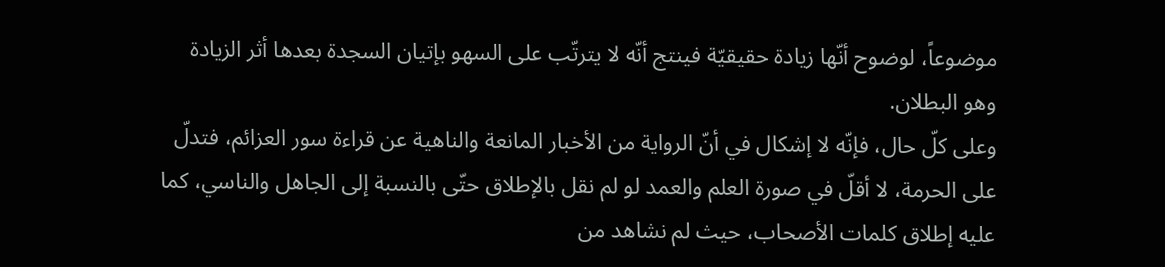موضوعاً، لوضوح أنّها زيادة حقيقيّة فينتج أنّه لا يترتّب على السهو بإتيان السجدة بعدها أثر الزيادة وهو البطلان.
وعلى كلّ حال، فإنّه لا إشكال في أنّ الرواية من الأخبار المانعة والناهية عن قراءة سور العزائم، فتدلّ على الحرمة، لا أقلّ في صورة العلم والعمد لو لم نقل بالإطلاق حتّى بالنسبة إلى الجاهل والناسي، كما عليه إطلاق كلمات الأصحاب، حيث لم نشاهد من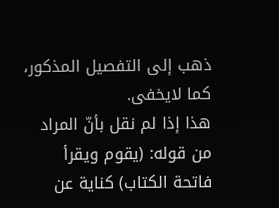ذهب إلى التفصيل المذكور، كما لايخفى.
هذا إذا لم نقل بأنّ المراد من قوله: (يقوم ويقرأ فاتحة الكتاب) كناية عن